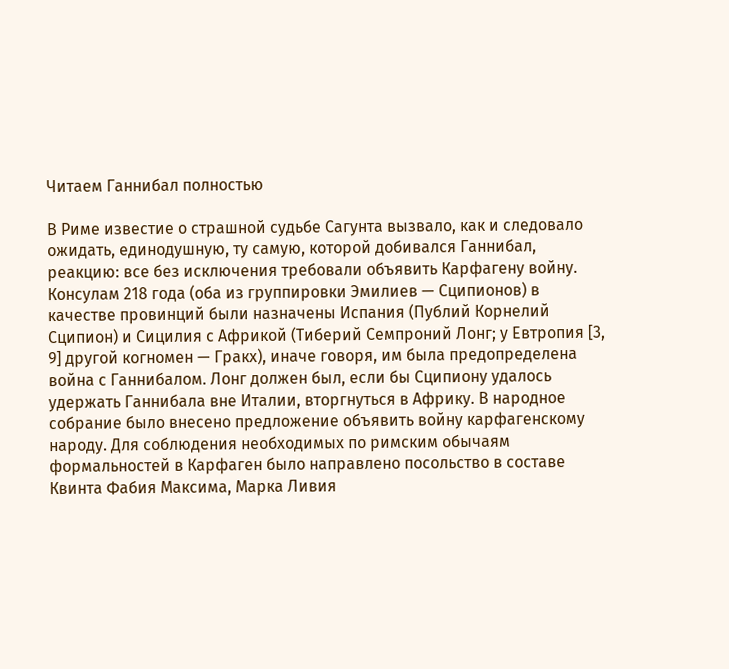Читаем Ганнибал полностью

В Риме известие о страшной судьбе Сагунта вызвало, как и следовало ожидать, единодушную, ту самую, которой добивался Ганнибал, реакцию: все без исключения требовали объявить Карфагену войну. Консулам 218 года (оба из группировки Эмилиев — Сципионов) в качестве провинций были назначены Испания (Публий Корнелий Сципион) и Сицилия с Африкой (Тиберий Семпроний Лонг; у Евтропия [3, 9] другой когномен — Гракх), иначе говоря, им была предопределена война с Ганнибалом. Лонг должен был, если бы Сципиону удалось удержать Ганнибала вне Италии, вторгнуться в Африку. В народное собрание было внесено предложение объявить войну карфагенскому народу. Для соблюдения необходимых по римским обычаям формальностей в Карфаген было направлено посольство в составе Квинта Фабия Максима, Марка Ливия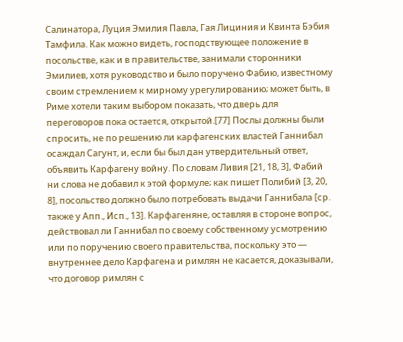Салинатора, Луция Эмилия Павла, Гая Лициния и Квинта Бэбия Тамфила. Как можно видеть, господствующее положение в посольстве, как и в правительстве, занимали сторонники Эмилиев, хотя руководство и было поручено Фабию, известному своим стремлением к мирному урегулированию; может быть, в Риме хотели таким выбором показать, что дверь для переговоров пока остается, открытой.[77] Послы должны были спросить, не по решению ли карфагенских властей Ганнибал осаждал Сагунт, и, если бы был дан утвердительный ответ, объявить Карфагену войну. По словам Ливия [21, 18, 3], Фабий ни слова не добавил к этой формуле; как пишет Полибий [3, 20, 8], посольство должно было потребовать выдачи Ганнибала [ср. также у Апп., Исп., 13]. Карфагеняне, оставляя в стороне вопрос, действовал ли Ганнибал по своему собственному усмотрению или по поручению своего правительства, поскольку это — внутреннее дело Карфагена и римлян не касается, доказывали, что договор римлян с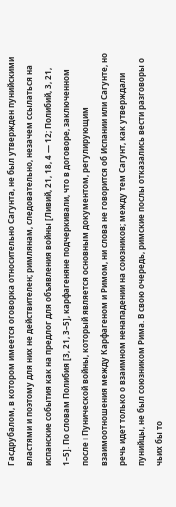Гасдрубалом, в котором имеется оговорка относительно Сагунта, не был утвержден пунийскими властями и поэтому для них не действителен; римлянам, следовательно, незачем ссылаться на испанские события как на предлог для объявления войны [Ливий, 21, 18, 4 — 12; Полибий, 3, 21, 1–5]. По словам Полибия [3, 21, 3–5], карфагеняне подчеркивали, что в договоре, заключенном после I Пунической войны, который является основным документом, регулирующим взаимоотношения между Карфагеном и Римом, ни слова не говорится об Испании или Сагунте, но речь идет только о взаимном ненападении на союзников; между тем Сагунт, как утверждали пунийцы, не был союзником Рима. В свою очередь, римские послы отказались вести разговоры о чьих бы то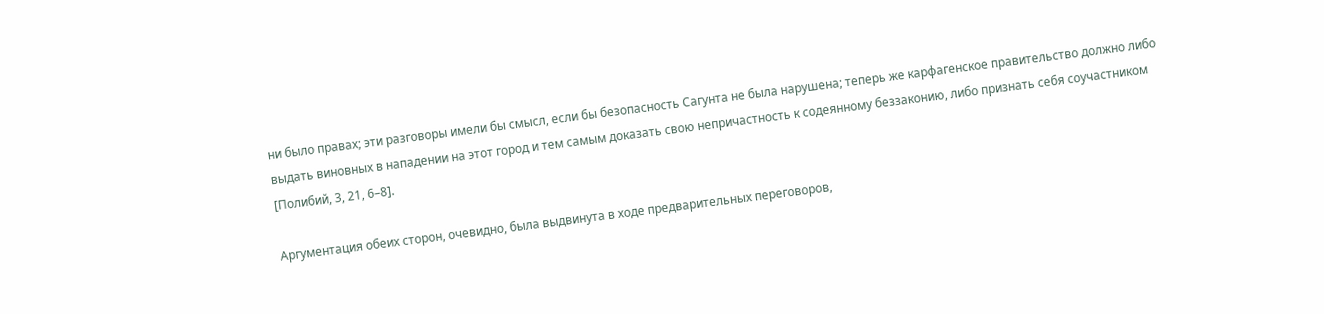ни было правах; эти разговоры имели бы смысл, если бы безопасность Сагунта не была нарушена; теперь же карфагенское правительство должно либо выдать виновных в нападении на этот город и тем самым доказать свою непричастность к содеянному беззаконию, либо признать себя соучастником [Полибий, 3, 21, 6–8].

Аргументация обеих сторон, очевидно, была выдвинута в ходе предварительных переговоров,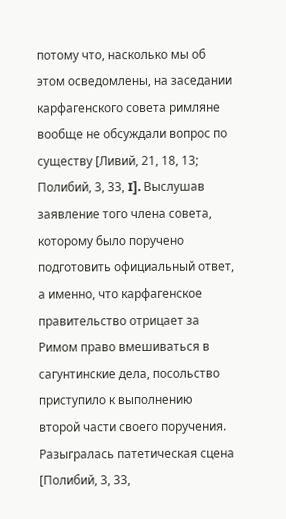потому что, насколько мы об этом осведомлены, на заседании карфагенского совета римляне вообще не обсуждали вопрос по существу [Ливий, 21, 18, 13; Полибий, 3, 33, I]. Выслушав заявление того члена совета, которому было поручено подготовить официальный ответ, а именно, что карфагенское правительство отрицает за Римом право вмешиваться в сагунтинские дела, посольство приступило к выполнению второй части своего поручения. Разыгралась патетическая сцена [Полибий, 3, 33,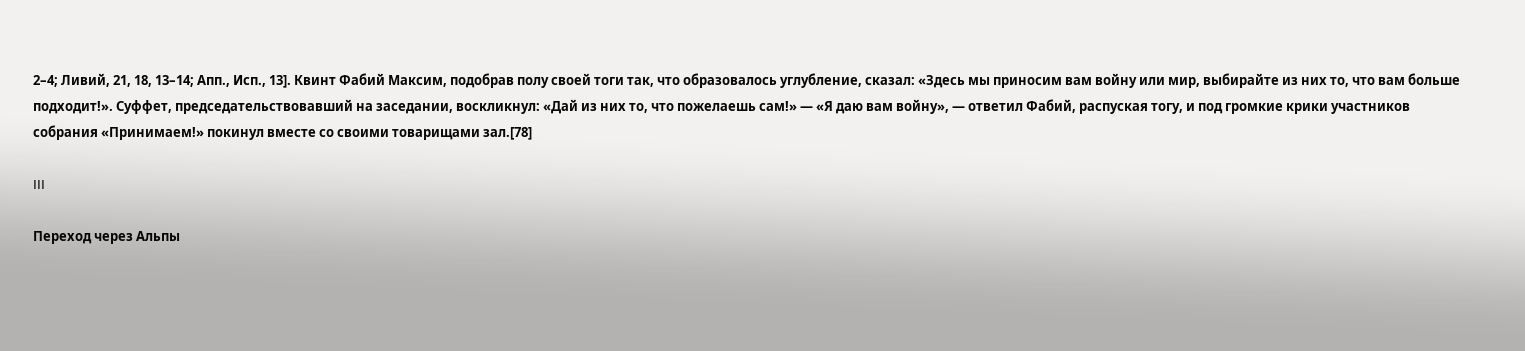2–4; Ливий, 21, 18, 13–14; Апп., Исп., 13]. Квинт Фабий Максим, подобрав полу своей тоги так, что образовалось углубление, сказал: «Здесь мы приносим вам войну или мир, выбирайте из них то, что вам больше подходит!». Суффет, председательствовавший на заседании, воскликнул: «Дай из них то, что пожелаешь сам!» — «Я даю вам войну», — ответил Фабий, распуская тогу, и под громкие крики участников собрания «Принимаем!» покинул вместе со своими товарищами зал.[78]

III

Переход через Альпы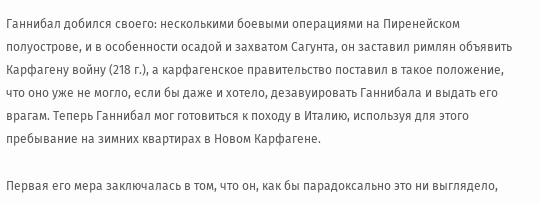Ганнибал добился своего: несколькими боевыми операциями на Пиренейском полуострове, и в особенности осадой и захватом Сагунта, он заставил римлян объявить Карфагену войну (218 г.), а карфагенское правительство поставил в такое положение, что оно уже не могло, если бы даже и хотело, дезавуировать Ганнибала и выдать его врагам. Теперь Ганнибал мог готовиться к походу в Италию, используя для этого пребывание на зимних квартирах в Новом Карфагене.

Первая его мера заключалась в том, что он, как бы парадоксально это ни выглядело,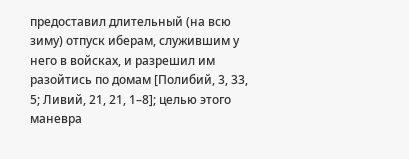предоставил длительный (на всю зиму) отпуск иберам, служившим у него в войсках, и разрешил им разойтись по домам [Полибий, 3, 33, 5; Ливий, 21, 21, 1–8]; целью этого маневра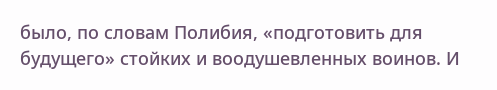было, по словам Полибия, «подготовить для будущего» стойких и воодушевленных воинов. И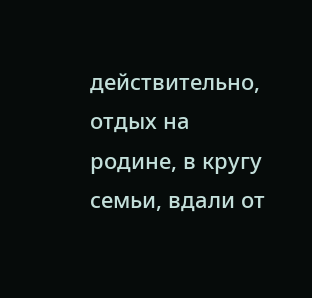действительно, отдых на родине, в кругу семьи, вдали от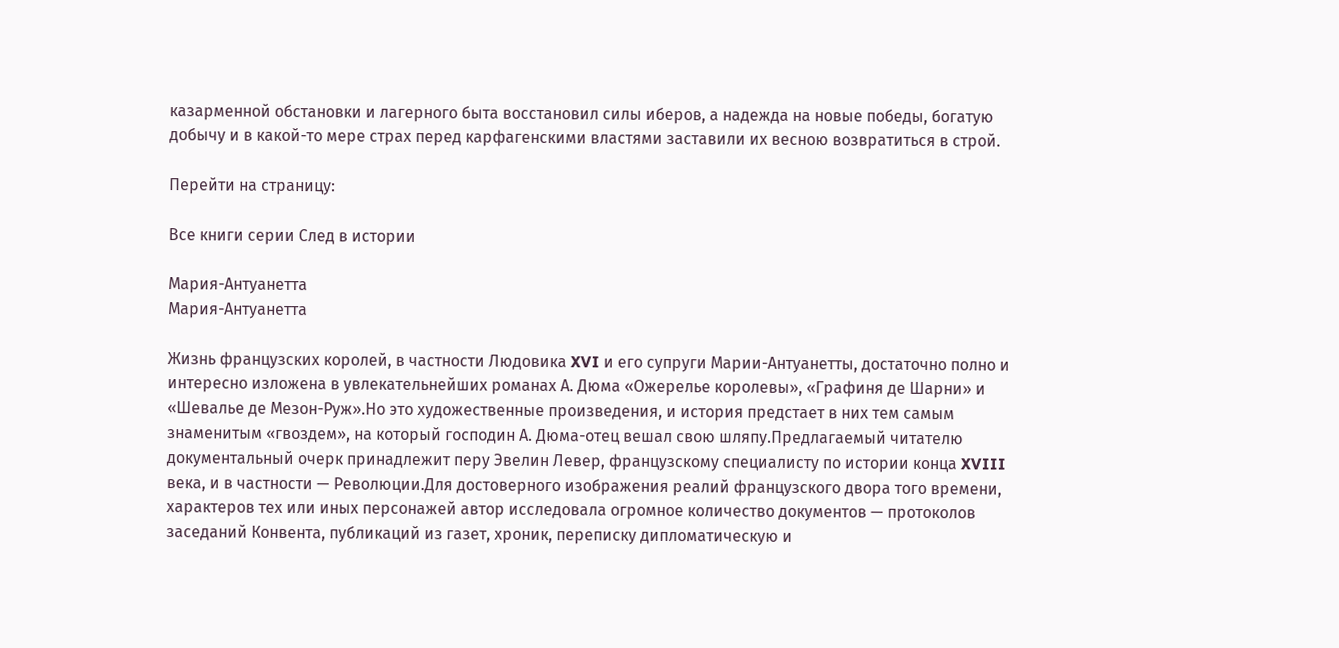казарменной обстановки и лагерного быта восстановил силы иберов, а надежда на новые победы, богатую добычу и в какой-то мере страх перед карфагенскими властями заставили их весною возвратиться в строй.

Перейти на страницу:

Все книги серии След в истории

Мария-Антуанетта
Мария-Антуанетта

Жизнь французских королей, в частности Людовика XVI и его супруги Марии-Антуанетты, достаточно полно и интересно изложена в увлекательнейших романах А. Дюма «Ожерелье королевы», «Графиня де Шарни» и «Шевалье де Мезон-Руж».Но это художественные произведения, и история предстает в них тем самым знаменитым «гвоздем», на который господин А. Дюма-отец вешал свою шляпу.Предлагаемый читателю документальный очерк принадлежит перу Эвелин Левер, французскому специалисту по истории конца XVIII века, и в частности — Революции.Для достоверного изображения реалий французского двора того времени, характеров тех или иных персонажей автор исследовала огромное количество документов — протоколов заседаний Конвента, публикаций из газет, хроник, переписку дипломатическую и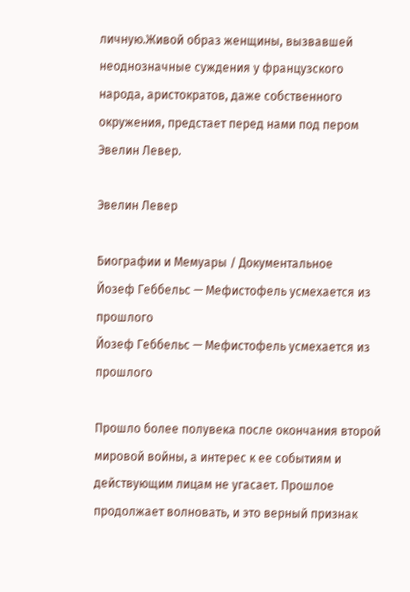личную.Живой образ женщины, вызвавшей неоднозначные суждения у французского народа, аристократов, даже собственного окружения, предстает перед нами под пером Эвелин Левер.

Эвелин Левер

Биографии и Мемуары / Документальное
Йозеф Геббельс — Мефистофель усмехается из прошлого
Йозеф Геббельс — Мефистофель усмехается из прошлого

Прошло более полувека после окончания второй мировой войны, а интерес к ее событиям и действующим лицам не угасает. Прошлое продолжает волновать, и это верный признак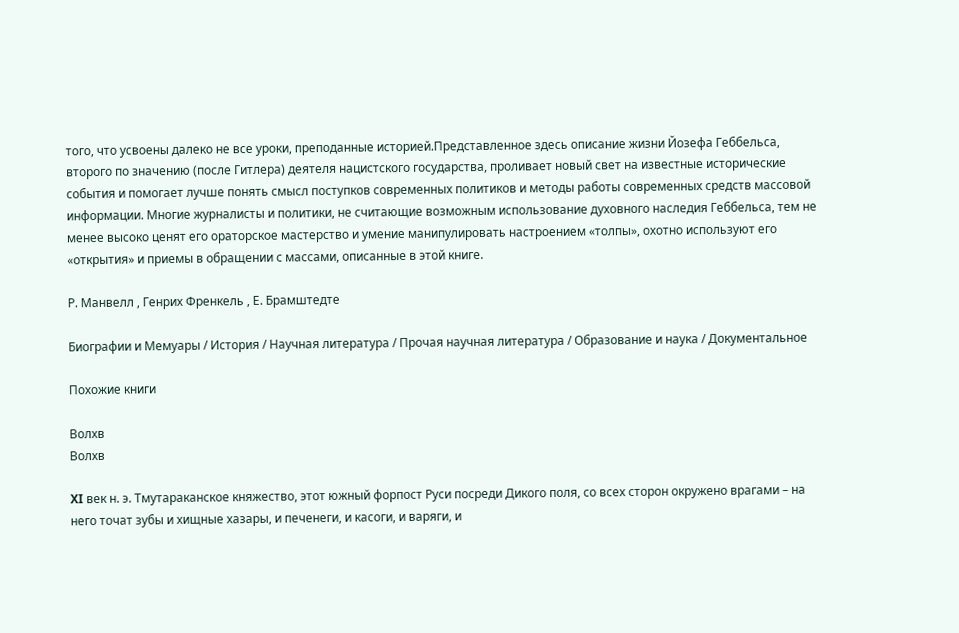того, что усвоены далеко не все уроки, преподанные историей.Представленное здесь описание жизни Йозефа Геббельса, второго по значению (после Гитлера) деятеля нацистского государства, проливает новый свет на известные исторические события и помогает лучше понять смысл поступков современных политиков и методы работы современных средств массовой информации. Многие журналисты и политики, не считающие возможным использование духовного наследия Геббельса, тем не менее высоко ценят его ораторское мастерство и умение манипулировать настроением «толпы», охотно используют его «открытия» и приемы в обращении с массами, описанные в этой книге.

Р. Манвелл , Генрих Френкель , Е. Брамштедте

Биографии и Мемуары / История / Научная литература / Прочая научная литература / Образование и наука / Документальное

Похожие книги

Волхв
Волхв

XI век н. э. Тмутараканское княжество, этот южный форпост Руси посреди Дикого поля, со всех сторон окружено врагами – на него точат зубы и хищные хазары, и печенеги, и касоги, и варяги, и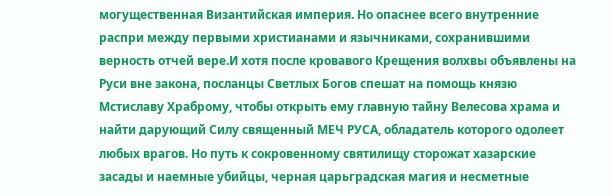могущественная Византийская империя. Но опаснее всего внутренние распри между первыми христианами и язычниками, сохранившими верность отчей вере.И хотя после кровавого Крещения волхвы объявлены на Руси вне закона, посланцы Светлых Богов спешат на помощь князю Мстиславу Храброму, чтобы открыть ему главную тайну Велесова храма и найти дарующий Силу священный МЕЧ РУСА, обладатель которого одолеет любых врагов. Но путь к сокровенному святилищу сторожат хазарские засады и наемные убийцы, черная царьградская магия и несметные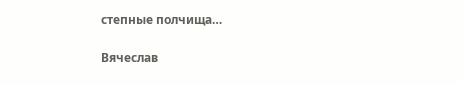степные полчища…

Вячеслав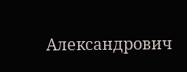Александрович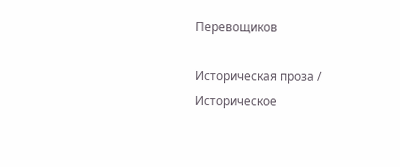Перевощиков

Историческая проза / Историческое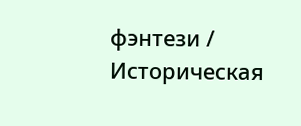фэнтези / Историческая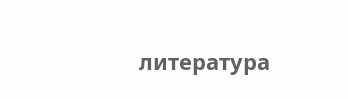литература